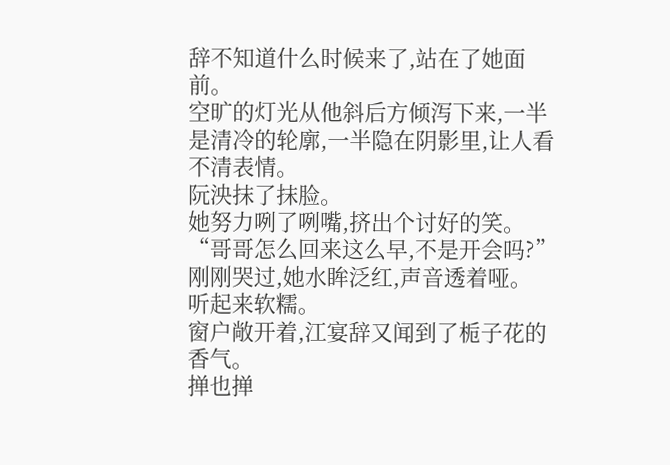辞不知道什么时候来了,站在了她面前。
空旷的灯光从他斜后方倾泻下来,一半是清冷的轮廓,一半隐在阴影里,让人看不清表情。
阮泱抹了抹脸。
她努力咧了咧嘴,挤出个讨好的笑。
“哥哥怎么回来这么早,不是开会吗?”
刚刚哭过,她水眸泛红,声音透着哑。
听起来软糯。
窗户敞开着,江宴辞又闻到了栀子花的香气。
掸也掸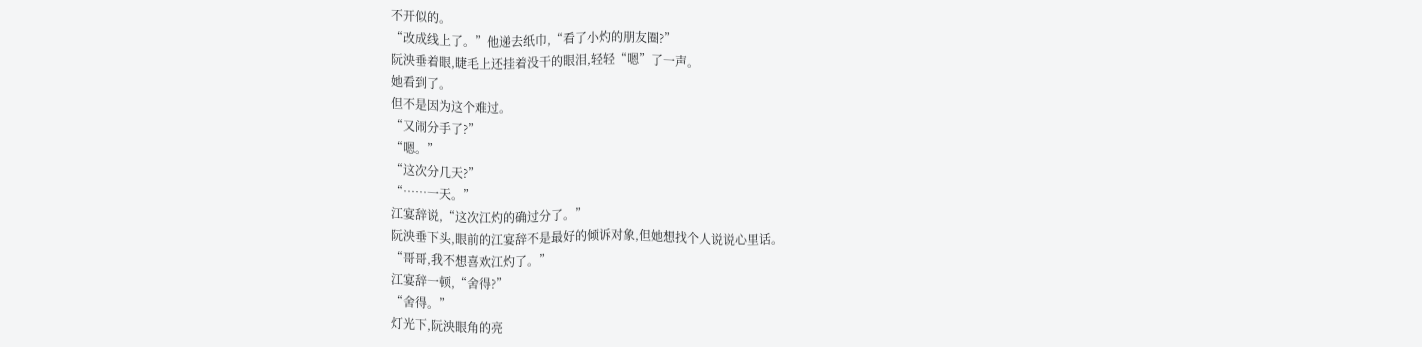不开似的。
“改成线上了。”他递去纸巾,“看了小灼的朋友圈?”
阮泱垂着眼,睫毛上还挂着没干的眼泪,轻轻“嗯”了一声。
她看到了。
但不是因为这个难过。
“又闹分手了?”
“嗯。”
“这次分几天?”
“……一天。”
江宴辞说,“这次江灼的确过分了。”
阮泱垂下头,眼前的江宴辞不是最好的倾诉对象,但她想找个人说说心里话。
“哥哥,我不想喜欢江灼了。”
江宴辞一顿,“舍得?”
“舍得。”
灯光下,阮泱眼角的亮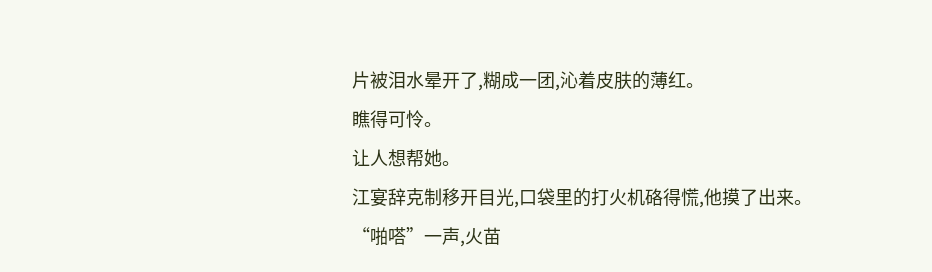片被泪水晕开了,糊成一团,沁着皮肤的薄红。
瞧得可怜。
让人想帮她。
江宴辞克制移开目光,口袋里的打火机硌得慌,他摸了出来。
“啪嗒”一声,火苗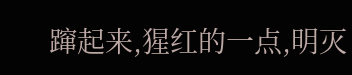蹿起来,猩红的一点,明灭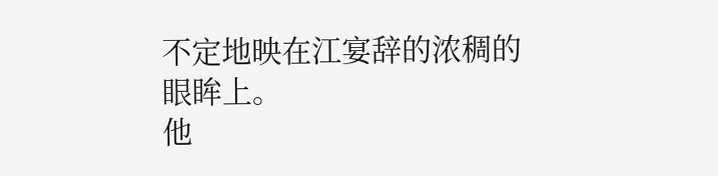不定地映在江宴辞的浓稠的眼眸上。
他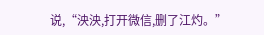说,“泱泱,打开微信,删了江灼。”